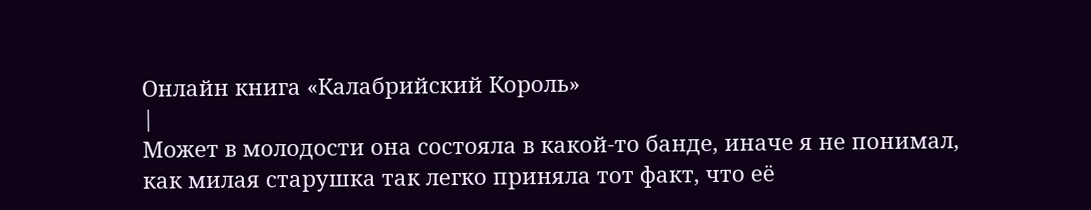Онлайн книга «Калабрийский Король»
|
Может в молодости она состояла в какой-то банде, иначе я не понимал, как милая старушка так легко приняла тот факт, что её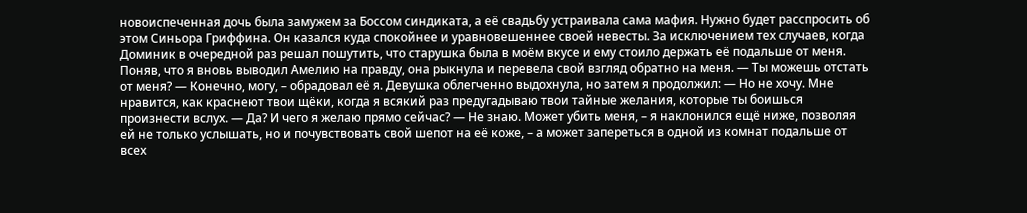новоиспеченная дочь была замужем за Боссом синдиката, а её свадьбу устраивала сама мафия. Нужно будет расспросить об этом Синьора Гриффина. Он казался куда спокойнее и уравновешеннее своей невесты. За исключением тех случаев, когда Доминик в очередной раз решал пошутить, что старушка была в моём вкусе и ему стоило держать её подальше от меня. Поняв, что я вновь выводил Амелию на правду, она рыкнула и перевела свой взгляд обратно на меня. — Ты можешь отстать от меня? — Конечно, могу, – обрадовал её я. Девушка облегченно выдохнула, но затем я продолжил: — Но не хочу. Мне нравится, как краснеют твои щёки, когда я всякий раз предугадываю твои тайные желания, которые ты боишься произнести вслух. — Да? И чего я желаю прямо сейчас? — Не знаю. Может убить меня, – я наклонился ещё ниже, позволяя ей не только услышать, но и почувствовать свой шепот на её коже, – а может запереться в одной из комнат подальше от всех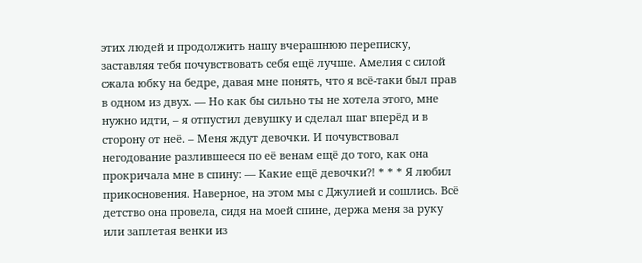этих людей и продолжить нашу вчерашнюю переписку, заставляя тебя почувствовать себя ещё лучше. Амелия с силой сжала юбку на бедре, давая мне понять, что я всё-таки был прав в одном из двух. — Но как бы сильно ты не хотела этого, мне нужно идти, – я отпустил девушку и сделал шаг вперёд и в сторону от неё. – Меня ждут девочки. И почувствовал негодование разлившееся по её венам ещё до того, как она прокричала мне в спину: — Какие ещё девочки?! * * * Я любил прикосновения. Наверное, на этом мы с Джулией и сошлись. Всё детство она провела, сидя на моей спине, держа меня за руку или заплетая венки из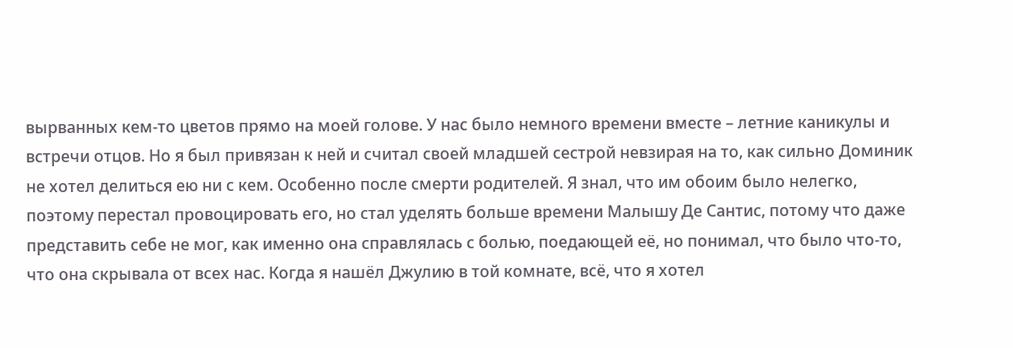вырванных кем-то цветов прямо на моей голове. У нас было немного времени вместе – летние каникулы и встречи отцов. Но я был привязан к ней и считал своей младшей сестрой невзирая на то, как сильно Доминик не хотел делиться ею ни с кем. Особенно после смерти родителей. Я знал, что им обоим было нелегко, поэтому перестал провоцировать его, но стал уделять больше времени Малышу Де Сантис, потому что даже представить себе не мог, как именно она справлялась с болью, поедающей её, но понимал, что было что-то, что она скрывала от всех нас. Когда я нашёл Джулию в той комнате, всё, что я хотел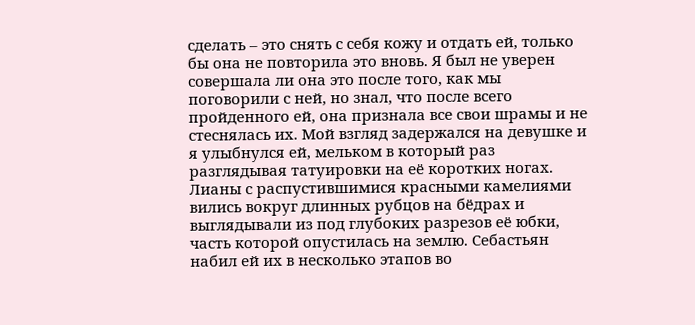сделать – это снять с себя кожу и отдать ей, только бы она не повторила это вновь. Я был не уверен совершала ли она это после того, как мы поговорили с ней, но знал, что после всего пройденного ей, она признала все свои шрамы и не стеснялась их. Мой взгляд задержался на девушке и я улыбнулся ей, мельком в который раз разглядывая татуировки на её коротких ногах. Лианы с распустившимися красными камелиями вились вокруг длинных рубцов на бёдрах и выглядывали из под глубоких разрезов её юбки, часть которой опустилась на землю. Себастьян набил ей их в несколько этапов во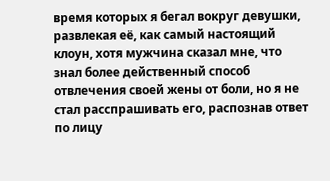время которых я бегал вокруг девушки, развлекая её, как самый настоящий клоун, хотя мужчина сказал мне, что знал более действенный способ отвлечения своей жены от боли, но я не стал расспрашивать его, распознав ответ по лицу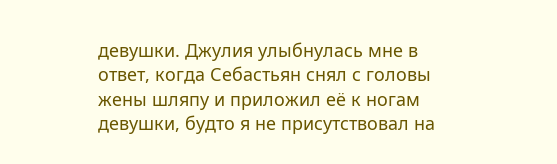девушки. Джулия улыбнулась мне в ответ, когда Себастьян снял с головы жены шляпу и приложил её к ногам девушки, будто я не присутствовал на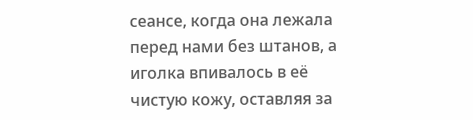сеансе, когда она лежала перед нами без штанов, а иголка впивалось в её чистую кожу, оставляя за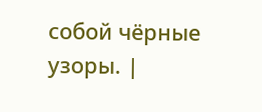собой чёрные узоры. |